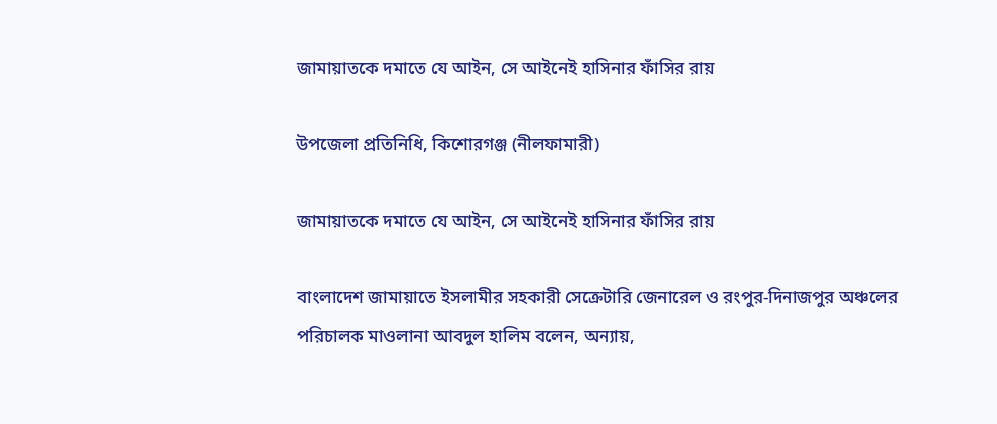জামায়াতকে দমাতে যে আইন, সে আইনেই হাসিনার ফাঁসির রায়

উপজেলা প্রতিনিধি, কিশোরগঞ্জ (নীলফামারী)

জামায়াতকে দমাতে যে আইন, সে আইনেই হাসিনার ফাঁসির রায়

বাংলাদেশ জামায়াতে ইসলামীর সহকারী সেক্রেটারি জেনারেল ও রংপুর-দিনাজপুর অঞ্চলের পরিচালক মাওলানা আবদুল হালিম বলেন, অন্যায়,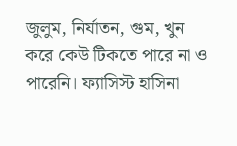জুলুম, নির্যাতন, গুম, খুন করে কেউ টিকতে পারে না ও পারেনি। ফ্যাসিস্ট হাসিনা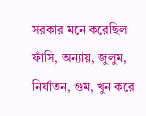সরকার মনে করেছিল ফাঁসি, অন্যায়, জুলুম, নির্যাতন, গুম, খুন করে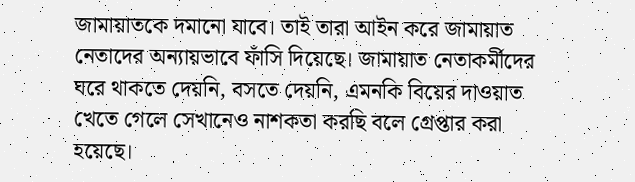জামায়াতকে দমানো যাবে। তাই তারা আইন করে জামায়াত নেতাদের অন্যায়ভাবে ফাঁসি দিয়েছে। জামায়াত নেতাকর্মীদের ঘরে থাকতে দেয়নি, বসতে দেয়নি, এমনকি বিয়ের দাওয়াত খেতে গেলে সেখানেও নাশকতা করছি বলে গ্রেপ্তার করা হয়েছে।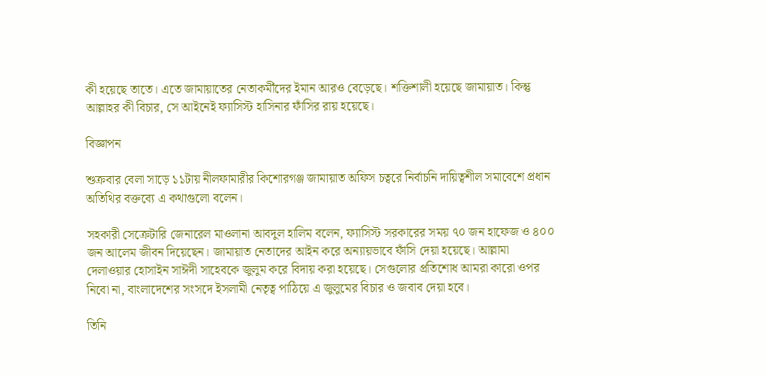কী হয়েছে তাতে। এতে জামায়াতের নেতাকর্মীদের ইমান আরও বেড়েছে। শক্তিশালী হয়েছে জামায়াত। কিন্তু আল্লাহর কী বিচার, সে আইনেই ফ্যাসিস্ট হাসিনার ফাঁসির রায় হয়েছে।

বিজ্ঞাপন

শুক্রবার বেলা সাড়ে ১১টায় নীলফামারীর কিশোরগঞ্জ জামায়াত অফিস চত্বরে নির্বাচনি দায়িত্বশীল সমাবেশে প্রধান অতিথির বক্তব্যে এ কথাগুলো বলেন।

সহকারী সেক্রেটারি জেনারেল মাওলানা আবদুল হালিম বলেন, ফ্যাসিস্ট সরকারের সময় ৭০ জন হাফেজ ও ৪০০ জন আলেম জীবন দিয়েছেন। জামায়াত নেতাদের আইন করে অন্যায়ভাবে ফাঁসি দেয়া হয়েছে। আল্লামা দেলাওয়ার হোসাইন সাঈদী সাহেবকে জুলুম করে বিদায় করা হয়েছে। সেগুলোর প্রতিশোধ আমরা কারো ওপর নিবো না, বাংলাদেশের সংসদে ইসলামী নেতৃত্ব পাঠিয়ে এ জুলুমের বিচার ও জবাব দেয়া হবে।

তিনি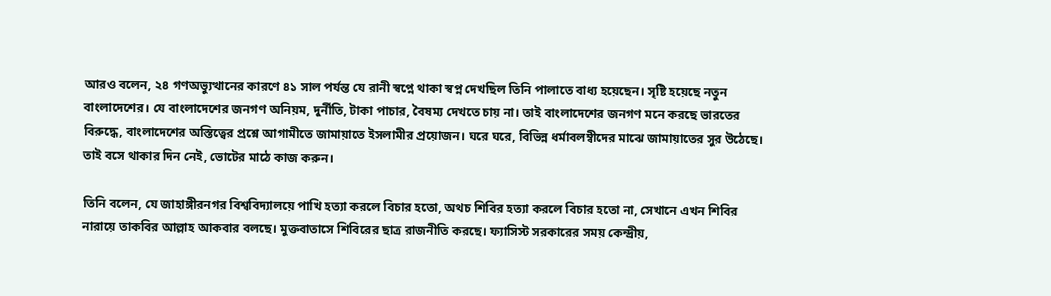আরও বলেন, ২৪ গণঅভ্যুত্থানের কারণে ৪১ সাল পর্যন্ত যে রানী স্বপ্নে থাকা স্বপ্ন দেখছিল তিনি পালাতে বাধ্য হয়েছেন। সৃষ্টি হয়েছে নতুন বাংলাদেশের। যে বাংলাদেশের জনগণ অনিয়ম, দুর্নীতি, টাকা পাচার, বৈষম্য দেখতে চায় না। তাই বাংলাদেশের জনগণ মনে করছে ভারতের বিরুদ্ধে, বাংলাদেশের অস্তিত্বের প্রশ্নে আগামীতে জামায়াতে ইসলামীর প্রয়োজন। ঘরে ঘরে, বিভিন্ন ধর্মাবলম্বীদের মাঝে জামায়াতের সুর উঠেছে। তাই বসে থাকার দিন নেই, ভোটের মাঠে কাজ করুন।

তিনি বলেন, যে জাহাঙ্গীরনগর বিশ্ববিদ্যালয়ে পাখি হত্যা করলে বিচার হতো, অথচ শিবির হত্যা করলে বিচার হতো না, সেখানে এখন শিবির নারায়ে তাকবির আল্লাহ আকবার বলছে। মুক্তবাতাসে শিবিরের ছাত্র রাজনীতি করছে। ফ্যাসিস্ট সরকারের সময় কেন্দ্রীয়,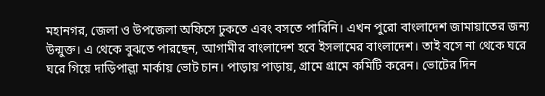মহানগর, জেলা ও উপজেলা অফিসে ঢুকতে এবং বসতে পারিনি। এখন পুরো বাংলাদেশ জামায়াতের জন্য উন্মুক্ত। এ থেকে বুঝতে পারছেন, আগামীর বাংলাদেশ হবে ইসলামের বাংলাদেশ। তাই বসে না থেকে ঘরে ঘরে গিয়ে দাড়িপাল্লা মার্কায় ভোট চান। পাড়ায় পাড়ায়, গ্রামে গ্রামে কমিটি করেন। ভোটের দিন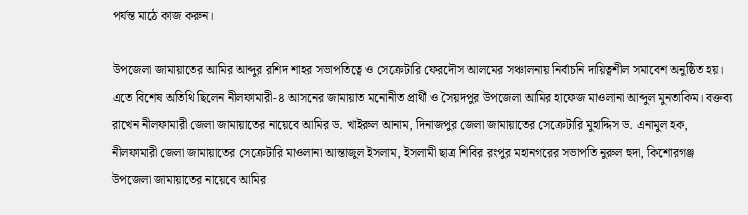পর্যন্ত মাঠে কাজ করুন।

উপজেলা জামায়াতের আমির আব্দুর রশিদ শাহর সভাপতিত্বে ও সেক্রেটারি ফেরদৌস আলমের সঞ্চালনায় নির্বাচনি দায়িত্বশীল সমাবেশ অনুষ্ঠিত হয়। এতে বিশেষ অতিথি ছিলেন নীলফামারী-৪ আসনের জামায়াত মনোনীত প্রার্থী ও সৈয়দপুর উপজেলা আমির হাফেজ মাওলানা আব্দুল মুনতাকিম। বক্তব্য রাখেন নীলফামারী জেলা জামায়াতের নায়েবে আমির ড. খাইরুল আনাম, দিনাজপুর জেলা জামায়াতের সেক্রেটারি মুহাদ্দিস ড. এনামুল হক, নীলফামারী জেলা জামায়াতের সেক্রেটারি মাওলানা আন্তাজুল ইসলাম, ইসলামী ছাত্র শিবির রংপুর মহানগরের সভাপতি নুরুল হুদা, কিশোরগঞ্জ উপজেলা জামায়াতের নায়েবে আমির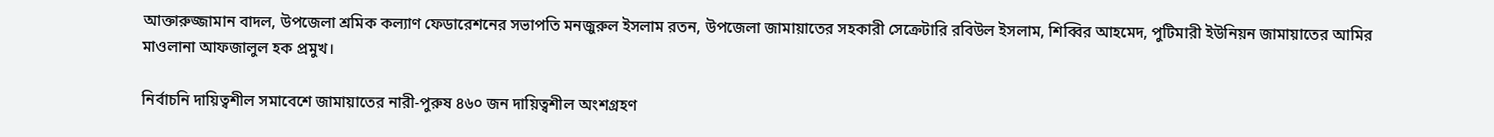আক্তারুজ্জামান বাদল, উপজেলা শ্রমিক কল্যাণ ফেডারেশনের সভাপতি মনজুরুল ইসলাম রতন, উপজেলা জামায়াতের সহকারী সেক্রেটারি রবিউল ইসলাম, শিব্বির আহমেদ, পুটিমারী ইউনিয়ন জামায়াতের আমির মাওলানা আফজালুল হক প্রমুখ।

নির্বাচনি দায়িত্বশীল সমাবেশে জামায়াতের নারী-পুরুষ ৪৬০ জন দায়িত্বশীল অংশগ্রহণ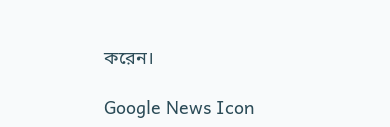করেন।

Google News Icon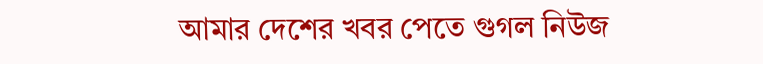আমার দেশের খবর পেতে গুগল নিউজ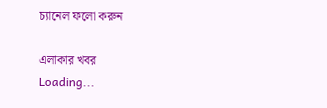চ্যানেল ফলো করুন

এলাকার খবর
Loading...